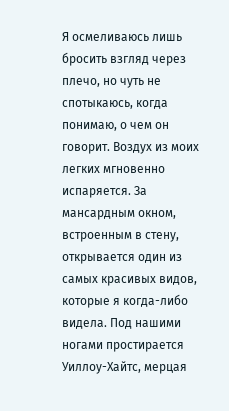Я осмеливаюсь лишь бросить взгляд через плечо, но чуть не спотыкаюсь, когда понимаю, о чем он говорит. Воздух из моих легких мгновенно испаряется. За мансардным окном, встроенным в стену, открывается один из самых красивых видов, которые я когда-либо видела. Под нашими ногами простирается Уиллоу-Хайтс, мерцая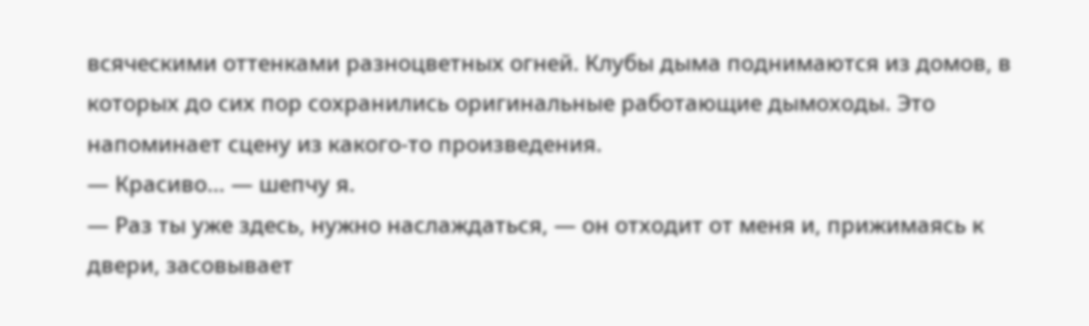всяческими оттенками разноцветных огней. Клубы дыма поднимаются из домов, в которых до сих пор сохранились оригинальные работающие дымоходы. Это напоминает сцену из какого-то произведения.
— Красиво… — шепчу я.
— Раз ты уже здесь, нужно наслаждаться, — он отходит от меня и, прижимаясь к двери, засовывает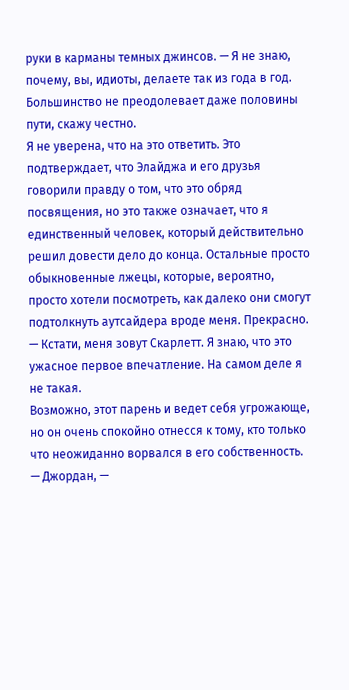руки в карманы темных джинсов. — Я не знаю, почему, вы, идиоты, делаете так из года в год. Большинство не преодолевает даже половины пути, скажу честно.
Я не уверена, что на это ответить. Это подтверждает, что Элайджа и его друзья говорили правду о том, что это обряд посвящения, но это также означает, что я единственный человек, который действительно решил довести дело до конца. Остальные просто обыкновенные лжецы, которые, вероятно, просто хотели посмотреть, как далеко они смогут подтолкнуть аутсайдера вроде меня. Прекрасно.
— Кстати, меня зовут Скарлетт. Я знаю, что это ужасное первое впечатление. На самом деле я не такая.
Возможно, этот парень и ведет себя угрожающе, но он очень спокойно отнесся к тому, кто только что неожиданно ворвался в его собственность.
— Джордан, —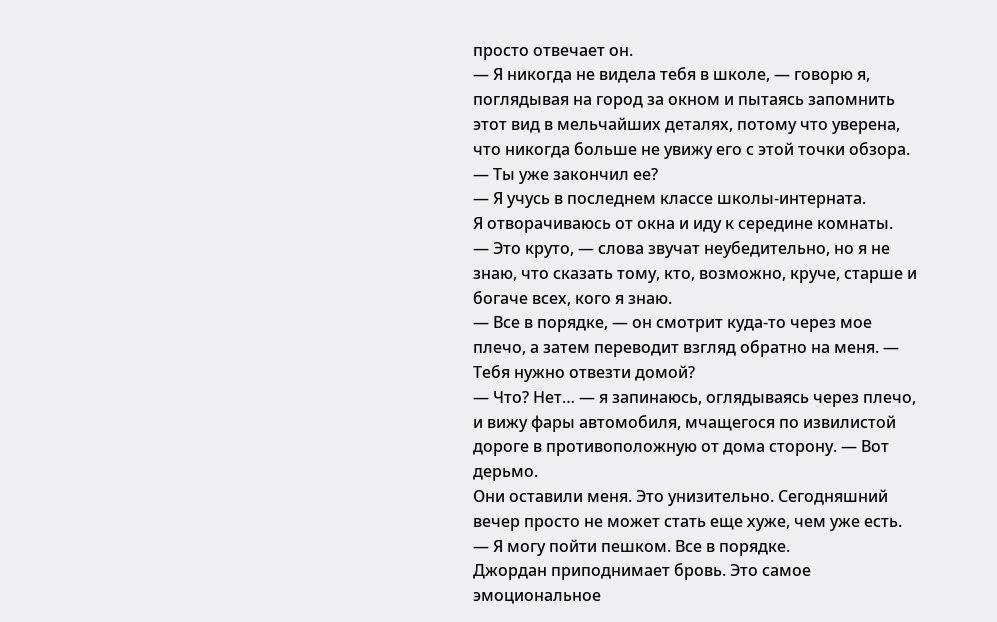просто отвечает он.
— Я никогда не видела тебя в школе, — говорю я, поглядывая на город за окном и пытаясь запомнить этот вид в мельчайших деталях, потому что уверена, что никогда больше не увижу его с этой точки обзора. — Ты уже закончил ее?
— Я учусь в последнем классе школы-интерната.
Я отворачиваюсь от окна и иду к середине комнаты.
— Это круто, — слова звучат неубедительно, но я не знаю, что сказать тому, кто, возможно, круче, старше и богаче всех, кого я знаю.
— Все в порядке, — он смотрит куда-то через мое плечо, а затем переводит взгляд обратно на меня. — Тебя нужно отвезти домой?
— Что? Нет… — я запинаюсь, оглядываясь через плечо, и вижу фары автомобиля, мчащегося по извилистой дороге в противоположную от дома сторону. — Вот дерьмо.
Они оставили меня. Это унизительно. Сегодняшний вечер просто не может стать еще хуже, чем уже есть.
— Я могу пойти пешком. Все в порядке.
Джордан приподнимает бровь. Это самое эмоциональное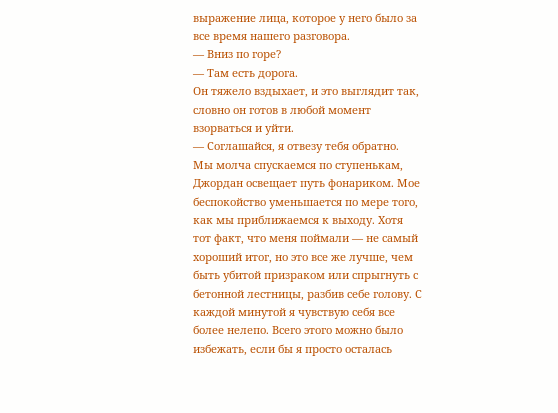выражение лица, которое у него было за все время нашего разговора.
— Вниз по горе?
— Там есть дорога.
Он тяжело вздыхает, и это выглядит так, словно он готов в любой момент взорваться и уйти.
— Соглашайся, я отвезу тебя обратно.
Мы молча спускаемся по ступенькам, Джордан освещает путь фонариком. Мое беспокойство уменьшается по мере того, как мы приближаемся к выходу. Хотя тот факт, что меня поймали — не самый хороший итог, но это все же лучше, чем быть убитой призраком или спрыгнуть с бетонной лестницы, разбив себе голову. С каждой минутой я чувствую себя все более нелепо. Всего этого можно было избежать, если бы я просто осталась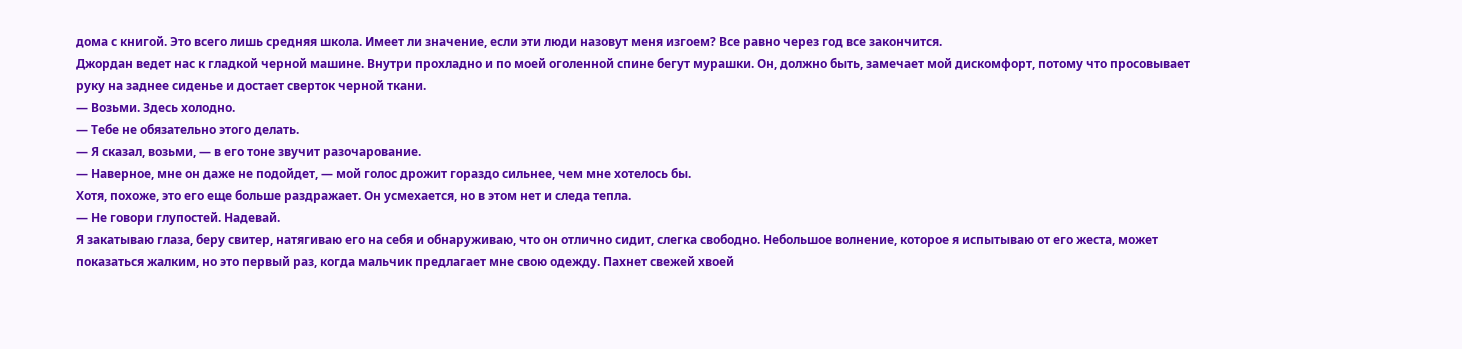дома с книгой. Это всего лишь средняя школа. Имеет ли значение, если эти люди назовут меня изгоем? Все равно через год все закончится.
Джордан ведет нас к гладкой черной машине. Внутри прохладно и по моей оголенной спине бегут мурашки. Он, должно быть, замечает мой дискомфорт, потому что просовывает руку на заднее сиденье и достает сверток черной ткани.
— Возьми. Здесь холодно.
— Тебе не обязательно этого делать.
— Я сказал, возьми, — в его тоне звучит разочарование.
— Наверное, мне он даже не подойдет, — мой голос дрожит гораздо сильнее, чем мне хотелось бы.
Хотя, похоже, это его еще больше раздражает. Он усмехается, но в этом нет и следа тепла.
— Не говори глупостей. Надевай.
Я закатываю глаза, беру свитер, натягиваю его на себя и обнаруживаю, что он отлично сидит, слегка свободно. Небольшое волнение, которое я испытываю от его жеста, может показаться жалким, но это первый раз, когда мальчик предлагает мне свою одежду. Пахнет свежей хвоей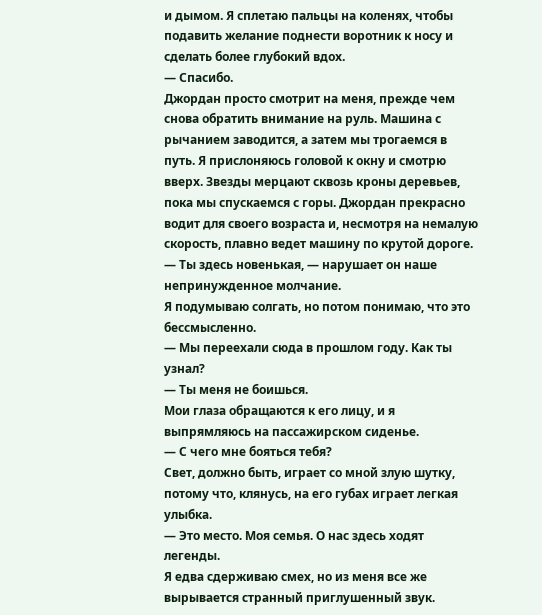и дымом. Я сплетаю пальцы на коленях, чтобы подавить желание поднести воротник к носу и сделать более глубокий вдох.
— Спасибо.
Джордан просто смотрит на меня, прежде чем снова обратить внимание на руль. Машина с рычанием заводится, а затем мы трогаемся в путь. Я прислоняюсь головой к окну и смотрю вверх. Звезды мерцают сквозь кроны деревьев, пока мы спускаемся с горы. Джордан прекрасно водит для своего возраста и, несмотря на немалую скорость, плавно ведет машину по крутой дороге.
— Ты здесь новенькая, — нарушает он наше непринужденное молчание.
Я подумываю солгать, но потом понимаю, что это бессмысленно.
— Мы переехали сюда в прошлом году. Как ты узнал?
— Ты меня не боишься.
Мои глаза обращаются к его лицу, и я выпрямляюсь на пассажирском сиденье.
— С чего мне бояться тебя?
Свет, должно быть, играет со мной злую шутку, потому что, клянусь, на его губах играет легкая улыбка.
— Это место. Моя семья. О нас здесь ходят легенды.
Я едва сдерживаю смех, но из меня все же вырывается странный приглушенный звук.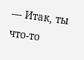— Итак, ты что-то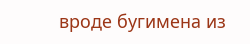вроде бугимена из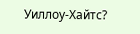Уиллоу-Хайтс?